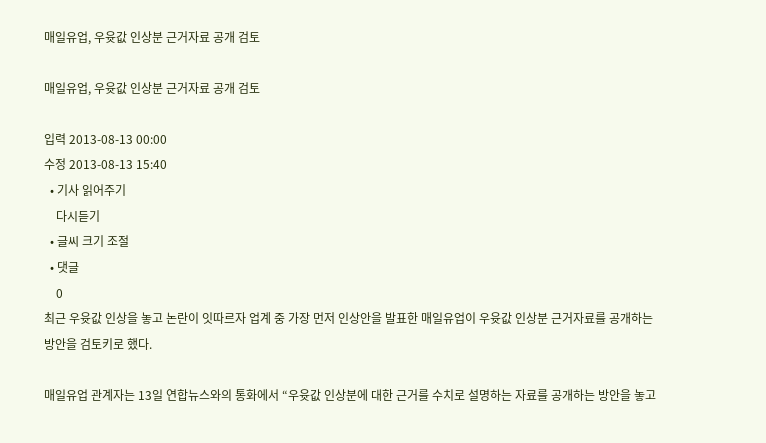매일유업, 우윳값 인상분 근거자료 공개 검토

매일유업, 우윳값 인상분 근거자료 공개 검토

입력 2013-08-13 00:00
수정 2013-08-13 15:40
  • 기사 읽어주기
    다시듣기
  • 글씨 크기 조절
  • 댓글
    0
최근 우윳값 인상을 놓고 논란이 잇따르자 업계 중 가장 먼저 인상안을 발표한 매일유업이 우윳값 인상분 근거자료를 공개하는 방안을 검토키로 했다.

매일유업 관계자는 13일 연합뉴스와의 통화에서 “우윳값 인상분에 대한 근거를 수치로 설명하는 자료를 공개하는 방안을 놓고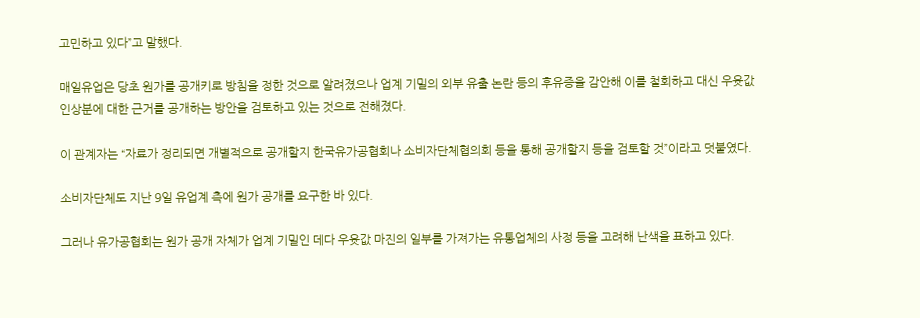고민하고 있다”고 말했다.

매일유업은 당초 원가를 공개키로 방침을 정한 것으로 알려졌으나 업계 기밀의 외부 유출 논란 등의 후유증을 감안해 이를 철회하고 대신 우윳값 인상분에 대한 근거를 공개하는 방안을 검토하고 있는 것으로 전해졌다.

이 관계자는 “자료가 정리되면 개별적으로 공개할지 한국유가공협회나 소비자단체협의회 등을 통해 공개할지 등을 검토할 것”이라고 덧붙였다.

소비자단체도 지난 9일 유업계 측에 원가 공개를 요구한 바 있다.

그러나 유가공협회는 원가 공개 자체가 업계 기밀인 데다 우윳값 마진의 일부를 가져가는 유통업체의 사정 등을 고려해 난색을 표하고 있다.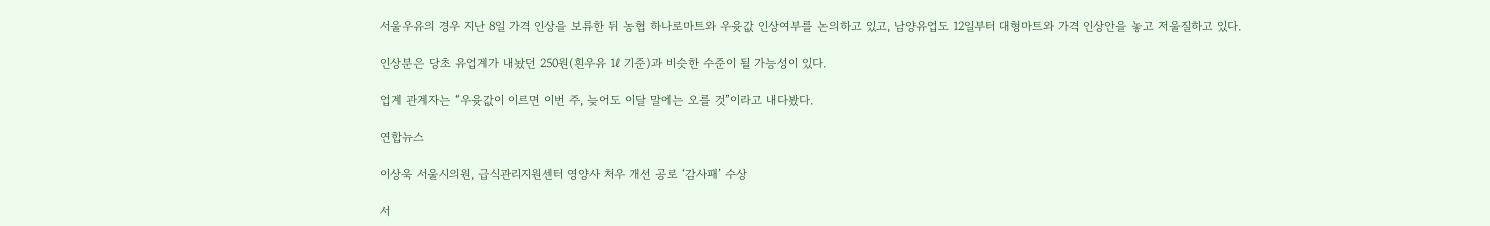서울우유의 경우 지난 8일 가격 인상을 보류한 뒤 농협 하나로마트와 우윳값 인상여부를 논의하고 있고, 남양유업도 12일부터 대형마트와 가격 인상안을 놓고 저울질하고 있다.

인상분은 당초 유업계가 내놨던 250원(흰우유 1ℓ 기준)과 비슷한 수준이 될 가능성이 있다.

업계 관계자는 “우윳값이 이르면 이번 주, 늦어도 이달 말에는 오를 것”이라고 내다봤다.

연합뉴스

이상욱 서울시의원, 급식관리지원센터 영양사 처우 개선 공로 ‘감사패’ 수상

서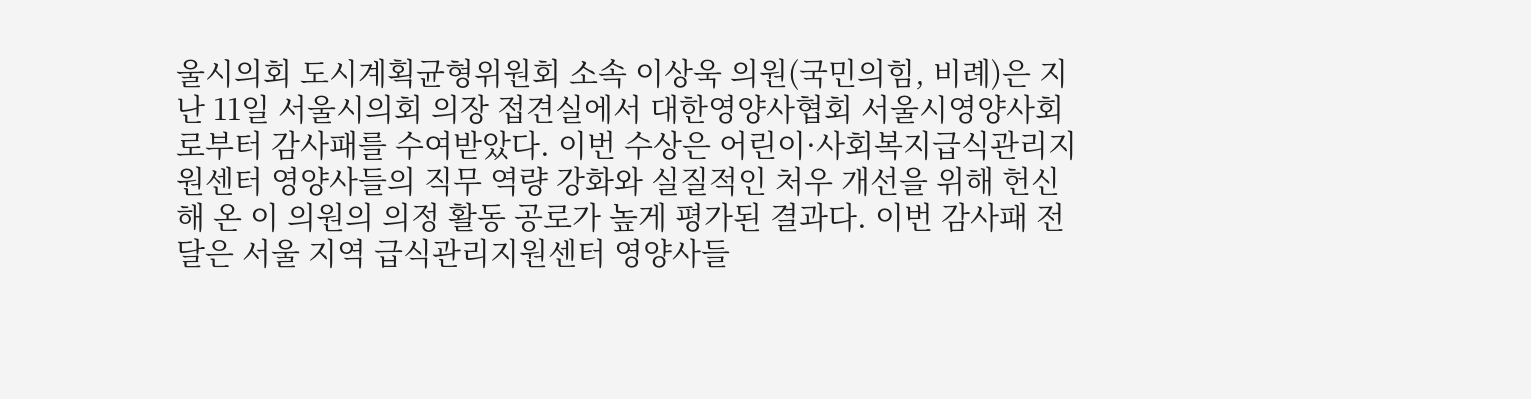울시의회 도시계획균형위원회 소속 이상욱 의원(국민의힘, 비례)은 지난 11일 서울시의회 의장 접견실에서 대한영양사협회 서울시영양사회로부터 감사패를 수여받았다. 이번 수상은 어린이·사회복지급식관리지원센터 영양사들의 직무 역량 강화와 실질적인 처우 개선을 위해 헌신해 온 이 의원의 의정 활동 공로가 높게 평가된 결과다. 이번 감사패 전달은 서울 지역 급식관리지원센터 영양사들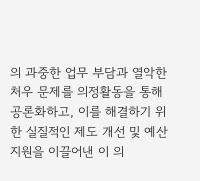의 과중한 업무 부담과 열악한 처우 문제를 의정활동을 통해 공론화하고, 이를 해결하기 위한 실질적인 제도 개선 및 예산 지원을 이끌어낸 이 의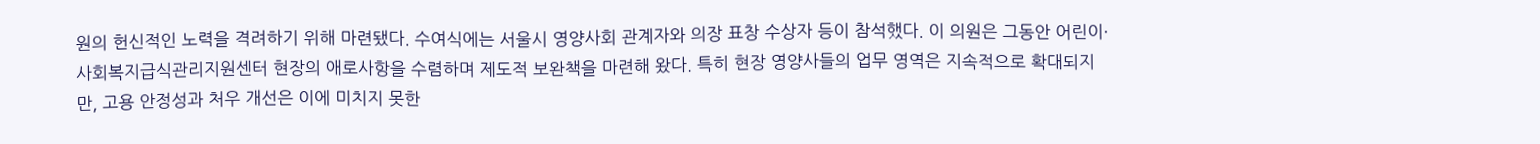원의 헌신적인 노력을 격려하기 위해 마련됐다. 수여식에는 서울시 영양사회 관계자와 의장 표창 수상자 등이 참석했다. 이 의원은 그동안 어린이·사회복지급식관리지원센터 현장의 애로사항을 수렴하며 제도적 보완책을 마련해 왔다. 특히 현장 영양사들의 업무 영역은 지속적으로 확대되지만, 고용 안정성과 처우 개선은 이에 미치지 못한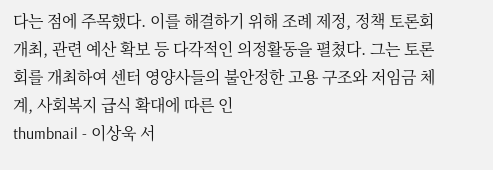다는 점에 주목했다. 이를 해결하기 위해 조례 제정, 정책 토론회 개최, 관련 예산 확보 등 다각적인 의정활동을 펼쳤다. 그는 토론회를 개최하여 센터 영양사들의 불안정한 고용 구조와 저임금 체계, 사회복지 급식 확대에 따른 인
thumbnail - 이상욱 서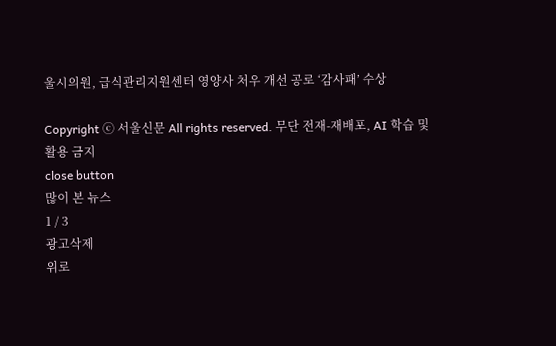울시의원, 급식관리지원센터 영양사 처우 개선 공로 ‘감사패’ 수상

Copyright ⓒ 서울신문 All rights reserved. 무단 전재-재배포, AI 학습 및 활용 금지
close button
많이 본 뉴스
1 / 3
광고삭제
위로